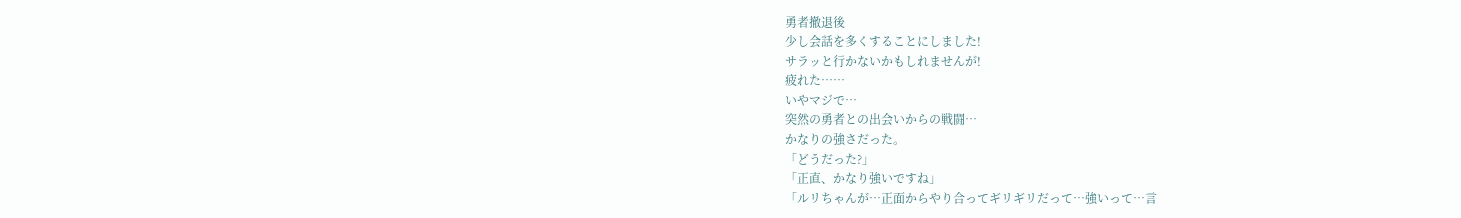勇者撤退後
少し会話を多くすることにしました!
サラッと行かないかもしれませんが!
疲れた……
いやマジで…
突然の勇者との出会いからの戦闘…
かなりの強さだった。
「どうだった?」
「正直、かなり強いですね」
「ルリちゃんが…正面からやり合ってギリギリだって…強いって…言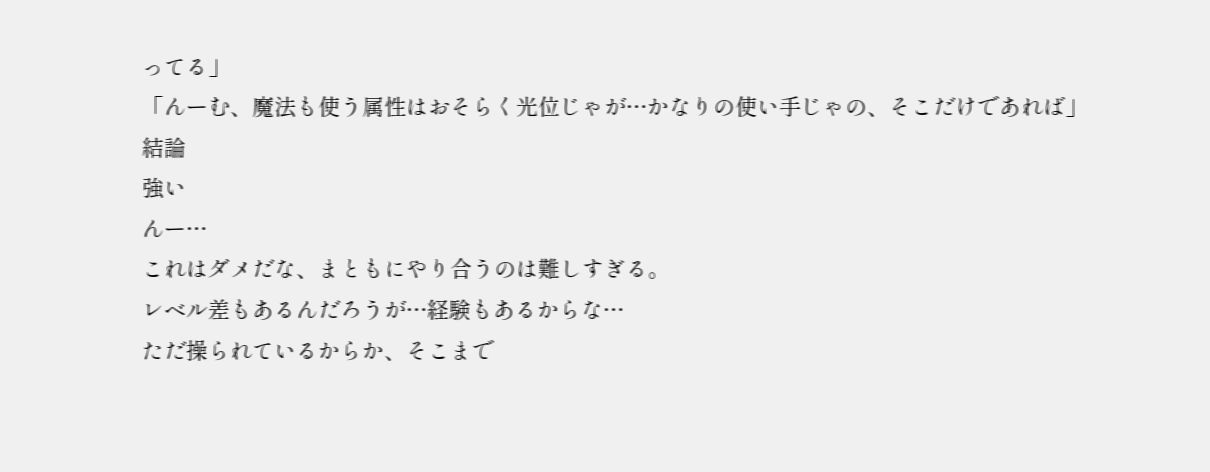ってる」
「んーむ、魔法も使う属性はおそらく光位じゃが…かなりの使い手じゃの、そこだけであれば」
結論
強い
んー…
これはダメだな、まともにやり合うのは難しすぎる。
レベル差もあるんだろうが…経験もあるからな…
ただ操られているからか、そこまで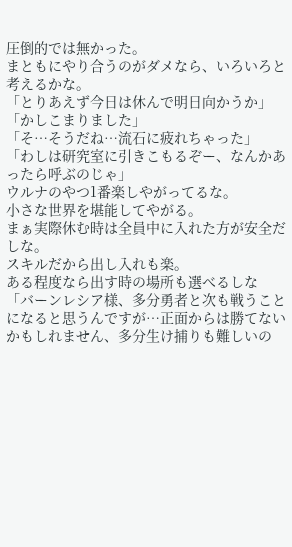圧倒的では無かった。
まともにやり合うのがダメなら、いろいろと考えるかな。
「とりあえず今日は休んで明日向かうか」
「かしこまりました」
「そ…そうだね…流石に疲れちゃった」
「わしは研究室に引きこもるぞー、なんかあったら呼ぶのじゃ」
ウルナのやつ1番楽しやがってるな。
小さな世界を堪能してやがる。
まぁ実際休む時は全員中に入れた方が安全だしな。
スキルだから出し入れも楽。
ある程度なら出す時の場所も選べるしな
「バーンレシア様、多分勇者と次も戦うことになると思うんですが…正面からは勝てないかもしれません、多分生け捕りも難しいの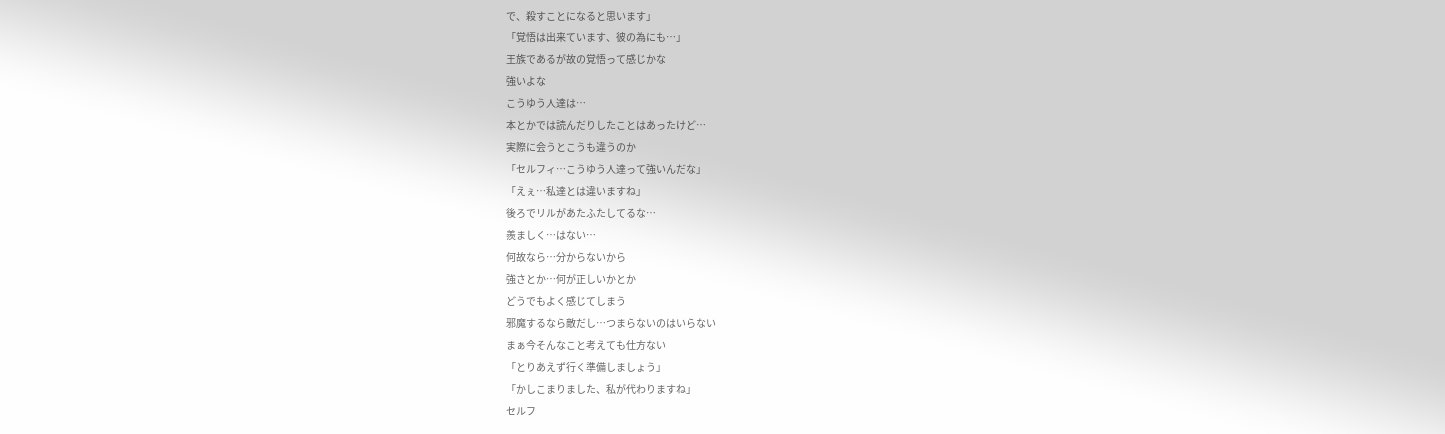で、殺すことになると思います」
「覚悟は出来ています、彼の為にも…」
王族であるが故の覚悟って感じかな
強いよな
こうゆう人達は…
本とかでは読んだりしたことはあったけど…
実際に会うとこうも違うのか
「セルフィ…こうゆう人達って強いんだな」
「えぇ…私達とは違いますね」
後ろでリルがあたふたしてるな…
羨ましく…はない…
何故なら…分からないから
強さとか…何が正しいかとか
どうでもよく感じてしまう
邪魔するなら敵だし…つまらないのはいらない
まぁ今そんなこと考えても仕方ない
「とりあえず行く準備しましょう」
「かしこまりました、私が代わりますね」
セルフ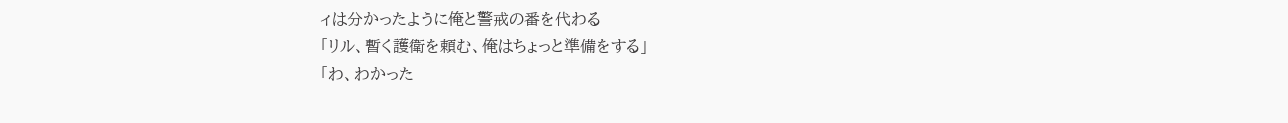ィは分かったように俺と警戒の番を代わる
「リル、暫く護衛を頼む、俺はちょっと準備をする」
「わ、わかった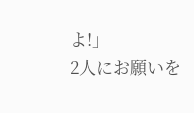よ!」
2人にお願いを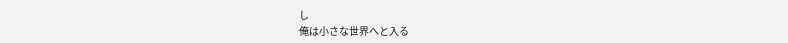し
俺は小さな世界へと入る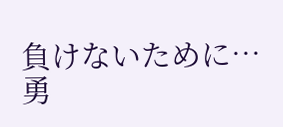負けないために…
勇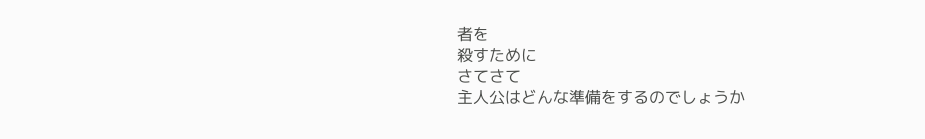者を
殺すために
さてさて
主人公はどんな準備をするのでしょうか